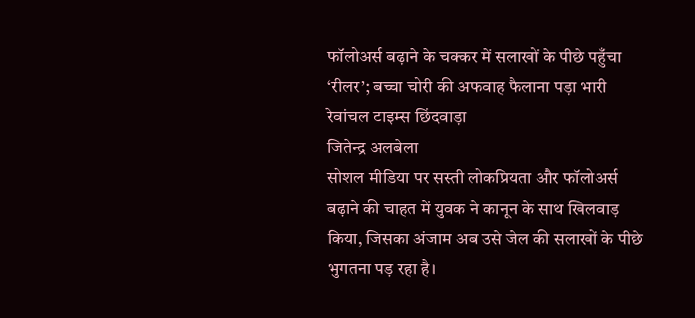फॉलोअर्स बढ़ाने के चक्कर में सलाखों के पीछे पहुँचा ‘रीलर’; बच्चा चोरी की अफवाह फैलाना पड़ा भारी
रेवांचल टाइम्स छिंदवाड़ा
जितेन्द्र अलबेला
सोशल मीडिया पर सस्ती लोकप्रियता और फॉलोअर्स बढ़ाने की चाहत में युवक ने कानून के साथ खिलवाड़ किया, जिसका अंजाम अब उसे जेल की सलाखों के पीछे भुगतना पड़ रहा है।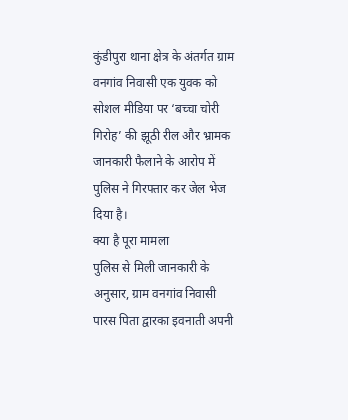कुंडीपुरा थाना क्षेत्र के अंतर्गत ग्राम वनगांव निवासी एक युवक को सोशल मीडिया पर ‘बच्चा चोरी गिरोह’ की झूठी रील और भ्रामक जानकारी फैलाने के आरोप में पुलिस ने गिरफ्तार कर जेल भेज दिया है।
क्या है पूरा मामला
पुलिस से मिली जानकारी के अनुसार, ग्राम वनगांव निवासी पारस पिता द्वारका इवनाती अपनी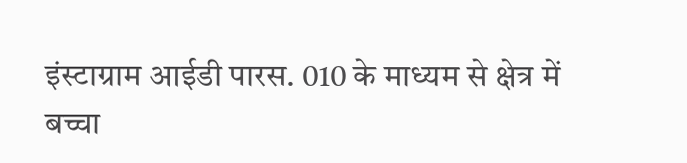इंस्टाग्राम आईडी पारस. 010 के माध्यम से क्षेत्र में बच्चा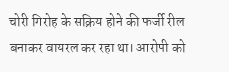चोरी गिरोह के सक्रिय होने की फर्जी रील बनाकर वायरल कर रहा था। आरोपी को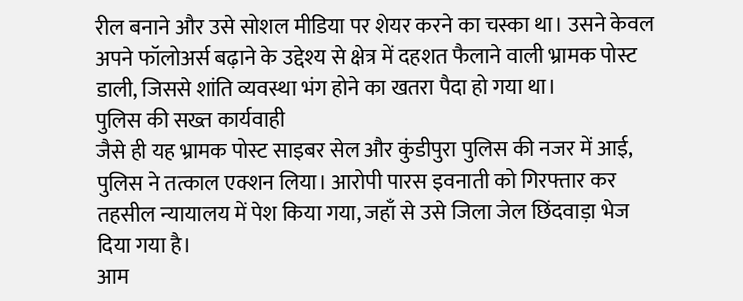रील बनाने और उसे सोशल मीडिया पर शेयर करने का चस्का था। उसने केवल अपने फॉलोअर्स बढ़ाने के उद्देश्य से क्षेत्र में दहशत फैलाने वाली भ्रामक पोस्ट डाली, जिससे शांति व्यवस्था भंग होने का खतरा पैदा हो गया था।
पुलिस की सख्त कार्यवाही
जैसे ही यह भ्रामक पोस्ट साइबर सेल और कुंडीपुरा पुलिस की नजर में आई, पुलिस ने तत्काल एक्शन लिया। आरोपी पारस इवनाती को गिरफ्तार कर तहसील न्यायालय में पेश किया गया, जहाँ से उसे जिला जेल छिंदवाड़ा भेज दिया गया है।
आम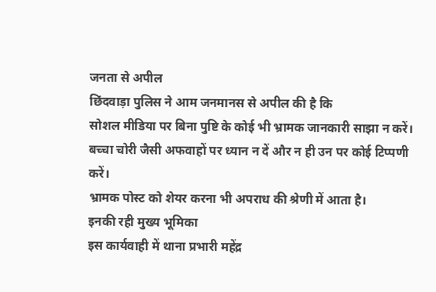जनता से अपील
छिंदवाड़ा पुलिस ने आम जनमानस से अपील की है कि
सोशल मीडिया पर बिना पुष्टि के कोई भी भ्रामक जानकारी साझा न करें।
बच्चा चोरी जैसी अफवाहों पर ध्यान न दें और न ही उन पर कोई टिप्पणी करें।
भ्रामक पोस्ट को शेयर करना भी अपराध की श्रेणी में आता है।
इनकी रही मुख्य भूमिका
इस कार्यवाही में थाना प्रभारी महेंद्र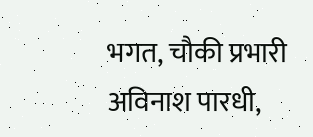भगत, चौकी प्रभारी अविनाश पारधी,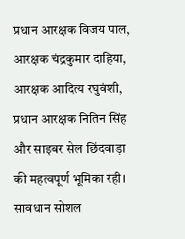प्रधान आरक्षक विजय पाल, आरक्षक चंद्रकुमार दाहिया, आरक्षक आदित्य रघुवंशी, प्रधान आरक्षक नितिन सिंह और साइबर सेल छिंदवाड़ा की महत्वपूर्ण भूमिका रही।
सावधान सोशल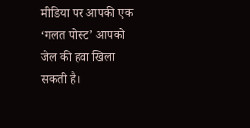मीडिया पर आपकी एक ‘गलत पोस्ट’ आपको जेल की हवा खिला सकती है।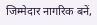जिम्मेदार नागरिक बनें,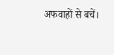अफवाहों से बचें।